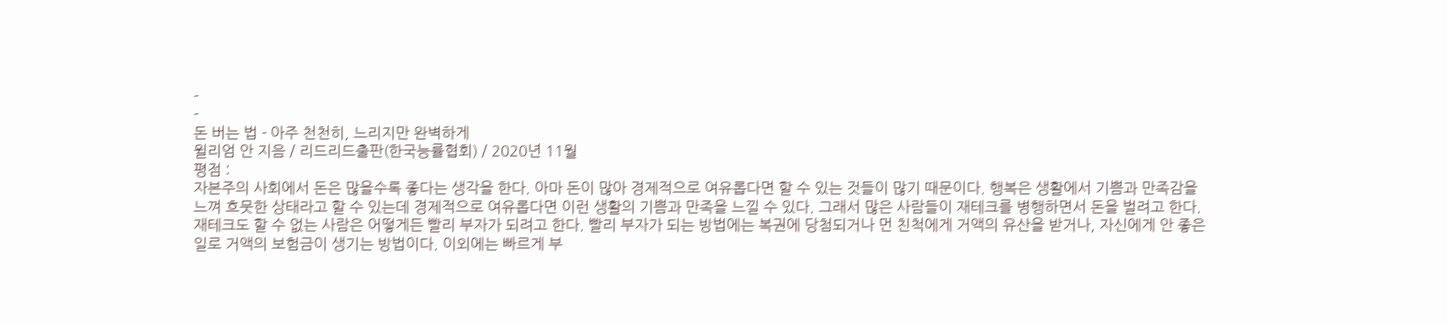-
-
돈 버는 법 - 아주 천천히, 느리지만 완벽하게
윌리엄 안 지음 / 리드리드출판(한국능률협회) / 2020년 11월
평점 :
자본주의 사회에서 돈은 많을수록 좋다는 생각을 한다. 아마 돈이 많아 경제적으로 여유롭다면 할 수 있는 것들이 많기 때문이다. 행복은 생활에서 기쁨과 만족감을 느껴 흐뭇한 상태라고 할 수 있는데 경제적으로 여유롭다면 이런 생활의 기쁨과 만족을 느낄 수 있다. 그래서 많은 사람들이 재테크를 병행하면서 돈을 벌려고 한다. 재테크도 할 수 없는 사람은 어떻게든 빨리 부자가 되려고 한다. 빨리 부자가 되는 방법에는 복권에 당첨되거나 먼 친척에게 거액의 유산을 받거나, 자신에게 안 좋은 일로 거액의 보험금이 생기는 방법이다. 이외에는 빠르게 부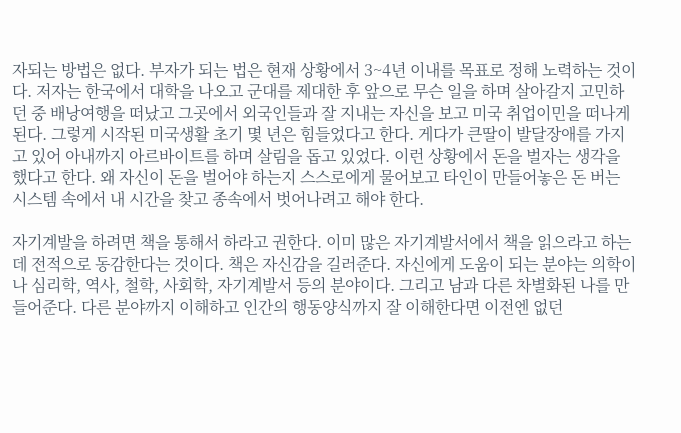자되는 방법은 없다. 부자가 되는 법은 현재 상황에서 3~4년 이내를 목표로 정해 노력하는 것이다. 저자는 한국에서 대학을 나오고 군대를 제대한 후 앞으로 무슨 일을 하며 살아갈지 고민하던 중 배낭여행을 떠났고 그곳에서 외국인들과 잘 지내는 자신을 보고 미국 취업이민을 떠나게 된다. 그렇게 시작된 미국생활 초기 몇 년은 힘들었다고 한다. 게다가 큰딸이 발달장애를 가지고 있어 아내까지 아르바이트를 하며 살림을 돕고 있었다. 이런 상황에서 돈을 벌자는 생각을 했다고 한다. 왜 자신이 돈을 벌어야 하는지 스스로에게 물어보고 타인이 만들어놓은 돈 버는 시스템 속에서 내 시간을 찾고 종속에서 벗어나려고 해야 한다.

자기계발을 하려면 책을 통해서 하라고 권한다. 이미 많은 자기계발서에서 책을 읽으라고 하는데 전적으로 동감한다는 것이다. 책은 자신감을 길러준다. 자신에게 도움이 되는 분야는 의학이나 심리학, 역사, 철학, 사회학, 자기계발서 등의 분야이다. 그리고 남과 다른 차별화된 나를 만들어준다. 다른 분야까지 이해하고 인간의 행동양식까지 잘 이해한다면 이전엔 없던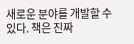새로운 분야를 개발할 수 있다. 책은 진짜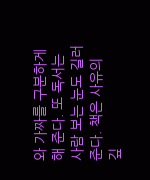와 가짜를 구분하게 해 준다. 또 독서는 사람 보는 눈도 길러준다. 책은 사유의 깊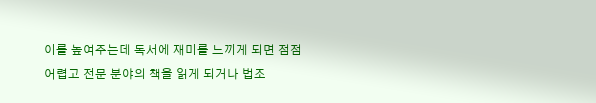이를 높여주는데 독서에 재미를 느끼게 되면 점점 어렵고 전문 분야의 책을 읽게 되거나 법조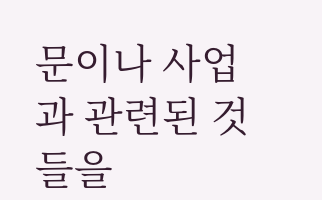문이나 사업과 관련된 것들을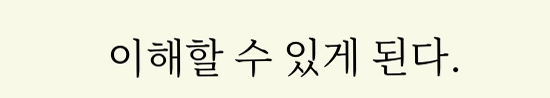이해할 수 있게 된다.